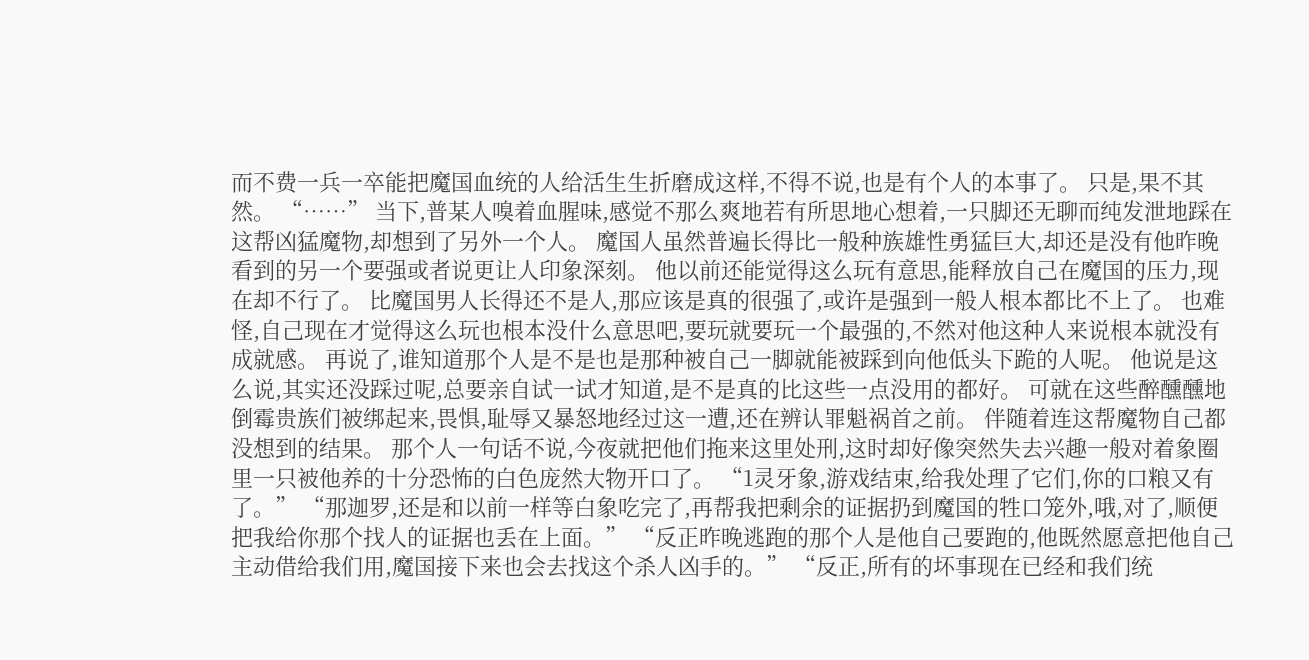而不费一兵一卒能把魔国血统的人给活生生折磨成这样,不得不说,也是有个人的本事了。 只是,果不其然。 “……” 当下,普某人嗅着血腥味,感觉不那么爽地若有所思地心想着,一只脚还无聊而纯发泄地踩在这帮凶猛魔物,却想到了另外一个人。 魔国人虽然普遍长得比一般种族雄性勇猛巨大,却还是没有他昨晚看到的另一个要强或者说更让人印象深刻。 他以前还能觉得这么玩有意思,能释放自己在魔国的压力,现在却不行了。 比魔国男人长得还不是人,那应该是真的很强了,或许是强到一般人根本都比不上了。 也难怪,自己现在才觉得这么玩也根本没什么意思吧,要玩就要玩一个最强的,不然对他这种人来说根本就没有成就感。 再说了,谁知道那个人是不是也是那种被自己一脚就能被踩到向他低头下跪的人呢。 他说是这么说,其实还没踩过呢,总要亲自试一试才知道,是不是真的比这些一点没用的都好。 可就在这些醉醺醺地倒霉贵族们被绑起来,畏惧,耻辱又暴怒地经过这一遭,还在辨认罪魁祸首之前。 伴随着连这帮魔物自己都没想到的结果。 那个人一句话不说,今夜就把他们拖来这里处刑,这时却好像突然失去兴趣一般对着象圈里一只被他养的十分恐怖的白色庞然大物开口了。 “1灵牙象,游戏结束,给我处理了它们,你的口粮又有了。” “那迦罗,还是和以前一样等白象吃完了,再帮我把剩余的证据扔到魔国的牲口笼外,哦,对了,顺便把我给你那个找人的证据也丢在上面。” “反正昨晚逃跑的那个人是他自己要跑的,他既然愿意把他自己主动借给我们用,魔国接下来也会去找这个杀人凶手的。” “反正,所有的坏事现在已经和我们统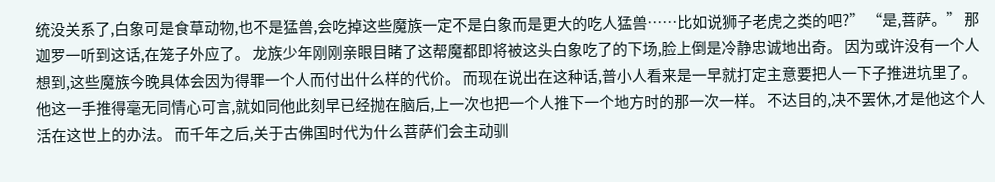统没关系了,白象可是食草动物,也不是猛兽,会吃掉这些魔族一定不是白象而是更大的吃人猛兽……比如说狮子老虎之类的吧?” “是,菩萨。” 那迦罗一听到这话,在笼子外应了。 龙族少年刚刚亲眼目睹了这帮魔都即将被这头白象吃了的下场,脸上倒是冷静忠诚地出奇。 因为或许没有一个人想到,这些魔族今晚具体会因为得罪一个人而付出什么样的代价。 而现在说出在这种话,普小人看来是一早就打定主意要把人一下子推进坑里了。 他这一手推得毫无同情心可言,就如同他此刻早已经抛在脑后,上一次也把一个人推下一个地方时的那一次一样。 不达目的,决不罢休,才是他这个人活在这世上的办法。 而千年之后,关于古佛国时代为什么菩萨们会主动驯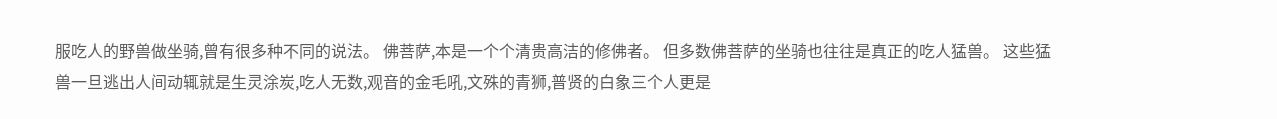服吃人的野兽做坐骑,曾有很多种不同的说法。 佛菩萨,本是一个个清贵高洁的修佛者。 但多数佛菩萨的坐骑也往往是真正的吃人猛兽。 这些猛兽一旦逃出人间动辄就是生灵涂炭,吃人无数,观音的金毛吼,文殊的青狮,普贤的白象三个人更是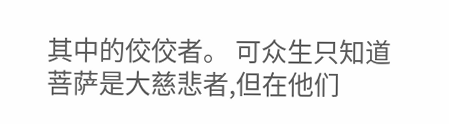其中的佼佼者。 可众生只知道菩萨是大慈悲者,但在他们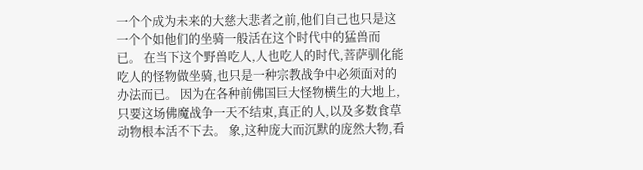一个个成为未来的大慈大悲者之前,他们自己也只是这一个个如他们的坐骑一般活在这个时代中的猛兽而已。 在当下这个野兽吃人,人也吃人的时代,菩萨驯化能吃人的怪物做坐骑,也只是一种宗教战争中必须面对的办法而已。 因为在各种前佛国巨大怪物横生的大地上,只要这场佛魔战争一天不结束,真正的人,以及多数食草动物根本活不下去。 象,这种庞大而沉默的庞然大物,看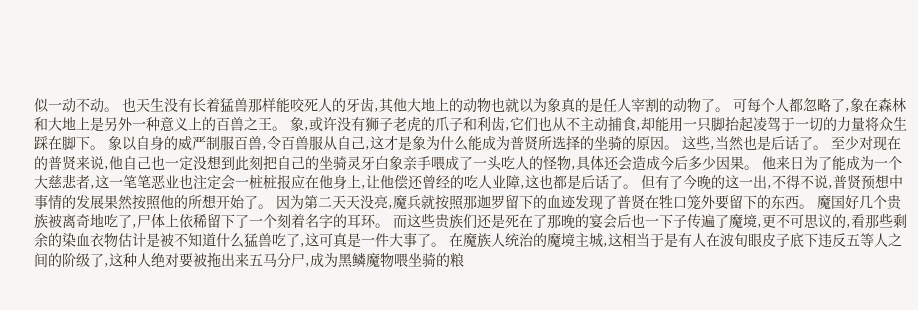似一动不动。 也天生没有长着猛兽那样能咬死人的牙齿,其他大地上的动物也就以为象真的是任人宰割的动物了。 可每个人都忽略了,象在森林和大地上是另外一种意义上的百兽之王。 象,或许没有狮子老虎的爪子和利齿,它们也从不主动捕食,却能用一只脚抬起凌驾于一切的力量将众生踩在脚下。 象以自身的威严制服百兽,令百兽服从自己,这才是象为什么能成为普贤所选择的坐骑的原因。 这些,当然也是后话了。 至少对现在的普贤来说,他自己也一定没想到此刻把自己的坐骑灵牙白象亲手喂成了一头吃人的怪物,具体还会造成今后多少因果。 他来日为了能成为一个大慈悲者,这一笔笔恶业也注定会一桩桩报应在他身上,让他偿还曾经的吃人业障,这也都是后话了。 但有了今晚的这一出,不得不说,普贤预想中事情的发展果然按照他的所想开始了。 因为第二天天没亮,魔兵就按照那迦罗留下的血迹发现了普贤在牲口笼外要留下的东西。 魔国好几个贵族被离奇地吃了,尸体上依稀留下了一个刻着名字的耳环。 而这些贵族们还是死在了那晚的宴会后也一下子传遍了魔境,更不可思议的,看那些剩余的染血衣物估计是被不知道什么猛兽吃了,这可真是一件大事了。 在魔族人统治的魔境主城,这相当于是有人在波旬眼皮子底下违反五等人之间的阶级了,这种人绝对要被拖出来五马分尸,成为黑鳞魔物喂坐骑的粮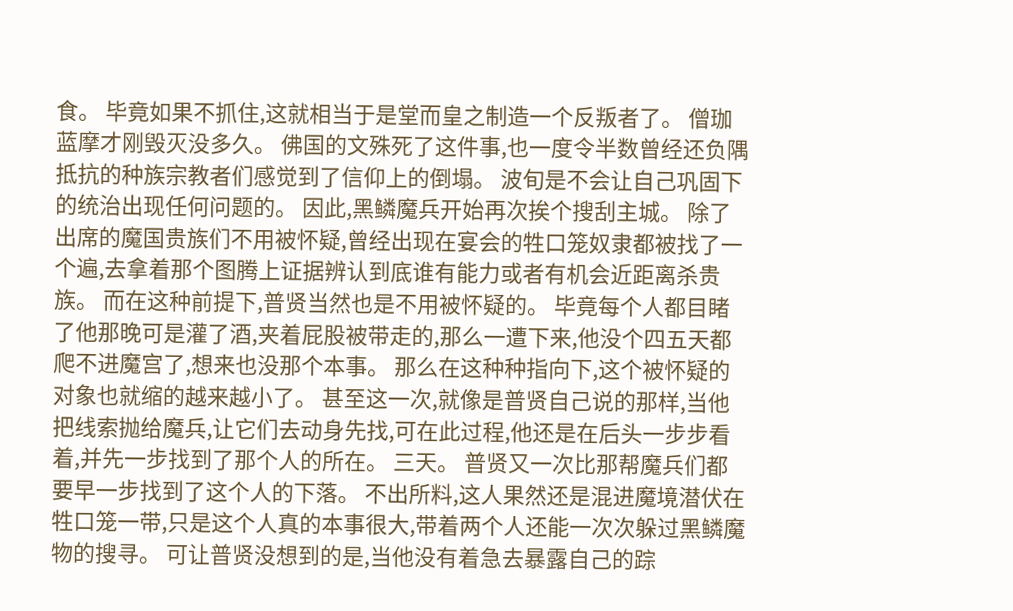食。 毕竟如果不抓住,这就相当于是堂而皇之制造一个反叛者了。 僧珈蓝摩才刚毁灭没多久。 佛国的文殊死了这件事,也一度令半数曾经还负隅抵抗的种族宗教者们感觉到了信仰上的倒塌。 波旬是不会让自己巩固下的统治出现任何问题的。 因此,黑鳞魔兵开始再次挨个搜刮主城。 除了出席的魔国贵族们不用被怀疑,曾经出现在宴会的牲口笼奴隶都被找了一个遍,去拿着那个图腾上证据辨认到底谁有能力或者有机会近距离杀贵族。 而在这种前提下,普贤当然也是不用被怀疑的。 毕竟每个人都目睹了他那晚可是灌了酒,夹着屁股被带走的,那么一遭下来,他没个四五天都爬不进魔宫了,想来也没那个本事。 那么在这种种指向下,这个被怀疑的对象也就缩的越来越小了。 甚至这一次,就像是普贤自己说的那样,当他把线索抛给魔兵,让它们去动身先找,可在此过程,他还是在后头一步步看着,并先一步找到了那个人的所在。 三天。 普贤又一次比那帮魔兵们都要早一步找到了这个人的下落。 不出所料,这人果然还是混进魔境潜伏在牲口笼一带,只是这个人真的本事很大,带着两个人还能一次次躲过黑鳞魔物的搜寻。 可让普贤没想到的是,当他没有着急去暴露自己的踪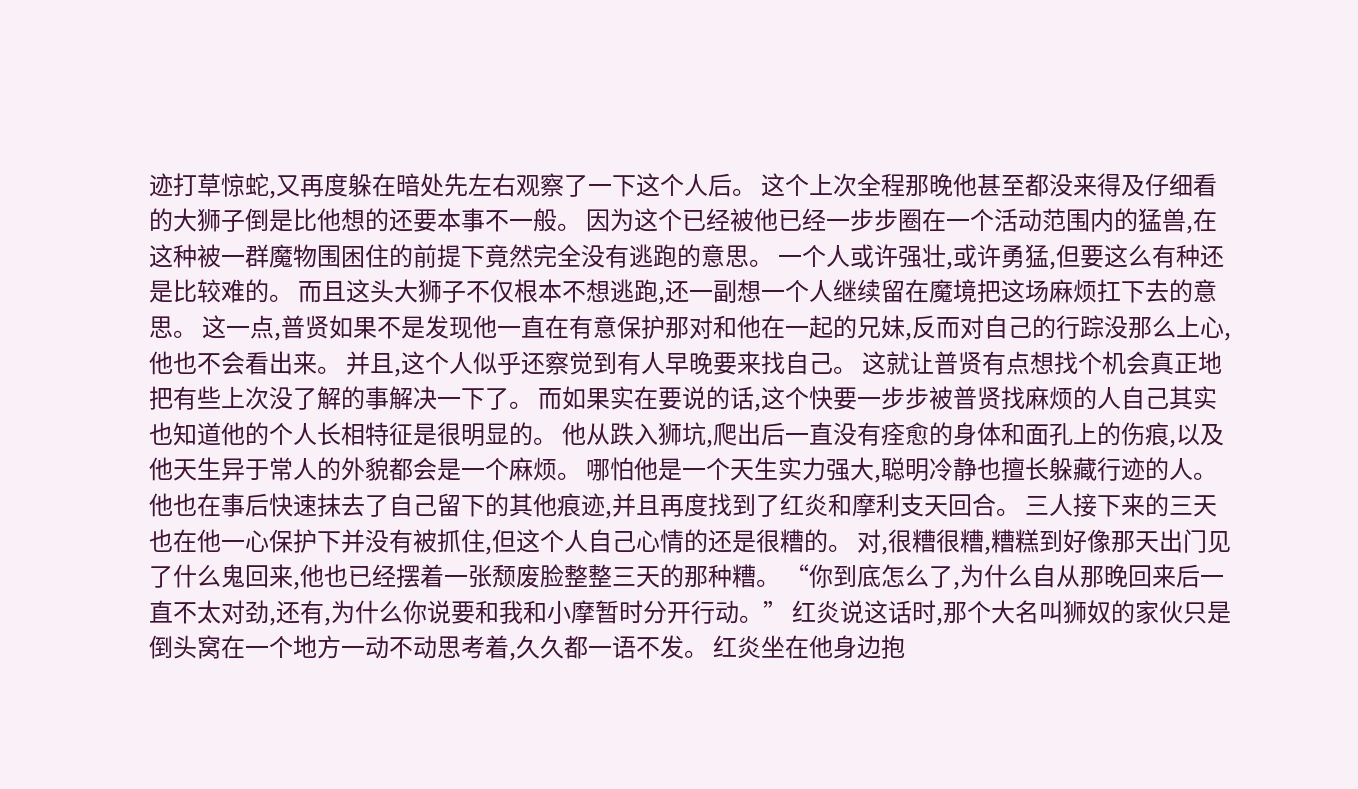迹打草惊蛇,又再度躲在暗处先左右观察了一下这个人后。 这个上次全程那晚他甚至都没来得及仔细看的大狮子倒是比他想的还要本事不一般。 因为这个已经被他已经一步步圈在一个活动范围内的猛兽,在这种被一群魔物围困住的前提下竟然完全没有逃跑的意思。 一个人或许强壮,或许勇猛,但要这么有种还是比较难的。 而且这头大狮子不仅根本不想逃跑,还一副想一个人继续留在魔境把这场麻烦扛下去的意思。 这一点,普贤如果不是发现他一直在有意保护那对和他在一起的兄妹,反而对自己的行踪没那么上心,他也不会看出来。 并且,这个人似乎还察觉到有人早晚要来找自己。 这就让普贤有点想找个机会真正地把有些上次没了解的事解决一下了。 而如果实在要说的话,这个快要一步步被普贤找麻烦的人自己其实也知道他的个人长相特征是很明显的。 他从跌入狮坑,爬出后一直没有痊愈的身体和面孔上的伤痕,以及他天生异于常人的外貌都会是一个麻烦。 哪怕他是一个天生实力强大,聪明冷静也擅长躲藏行迹的人。 他也在事后快速抹去了自己留下的其他痕迹,并且再度找到了红炎和摩利支天回合。 三人接下来的三天也在他一心保护下并没有被抓住,但这个人自己心情的还是很糟的。 对,很糟很糟,糟糕到好像那天出门见了什么鬼回来,他也已经摆着一张颓废脸整整三天的那种糟。 “你到底怎么了,为什么自从那晚回来后一直不太对劲,还有,为什么你说要和我和小摩暂时分开行动。” 红炎说这话时,那个大名叫狮奴的家伙只是倒头窝在一个地方一动不动思考着,久久都一语不发。 红炎坐在他身边抱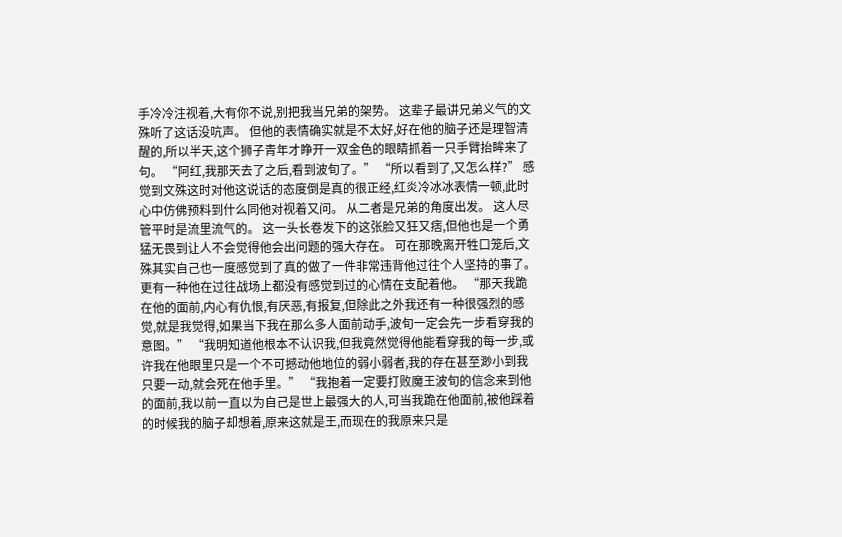手冷冷注视着,大有你不说,别把我当兄弟的架势。 这辈子最讲兄弟义气的文殊听了这话没吭声。 但他的表情确实就是不太好,好在他的脑子还是理智清醒的,所以半天,这个狮子青年才睁开一双金色的眼睛抓着一只手臂抬眸来了句。 “阿红,我那天去了之后,看到波旬了。” “所以看到了,又怎么样?” 感觉到文殊这时对他这说话的态度倒是真的很正经,红炎冷冰冰表情一顿,此时心中仿佛预料到什么同他对视着又问。 从二者是兄弟的角度出发。 这人尽管平时是流里流气的。 这一头长卷发下的这张脸又狂又痞,但他也是一个勇猛无畏到让人不会觉得他会出问题的强大存在。 可在那晚离开牲口笼后,文殊其实自己也一度感觉到了真的做了一件非常违背他过往个人坚持的事了。 更有一种他在过往战场上都没有感觉到过的心情在支配着他。 “那天我跪在他的面前,内心有仇恨,有厌恶,有报复,但除此之外我还有一种很强烈的感觉,就是我觉得,如果当下我在那么多人面前动手,波旬一定会先一步看穿我的意图。” “我明知道他根本不认识我,但我竟然觉得他能看穿我的每一步,或许我在他眼里只是一个不可撼动他地位的弱小弱者,我的存在甚至渺小到我只要一动,就会死在他手里。” “我抱着一定要打败魔王波旬的信念来到他的面前,我以前一直以为自己是世上最强大的人,可当我跪在他面前,被他踩着的时候我的脑子却想着,原来这就是王,而现在的我原来只是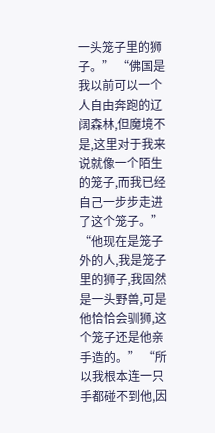一头笼子里的狮子。” “佛国是我以前可以一个人自由奔跑的辽阔森林,但魔境不是,这里对于我来说就像一个陌生的笼子,而我已经自己一步步走进了这个笼子。” “他现在是笼子外的人,我是笼子里的狮子,我固然是一头野兽,可是他恰恰会驯狮,这个笼子还是他亲手造的。” “所以我根本连一只手都碰不到他,因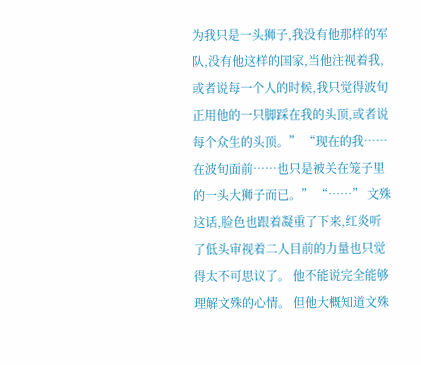为我只是一头狮子,我没有他那样的军队,没有他这样的国家,当他注视着我,或者说每一个人的时候,我只觉得波旬正用他的一只脚踩在我的头顶,或者说每个众生的头顶。” “现在的我……在波旬面前……也只是被关在笼子里的一头大狮子而已。” “……” 文殊这话,脸色也跟着凝重了下来,红炎听了低头审视着二人目前的力量也只觉得太不可思议了。 他不能说完全能够理解文殊的心情。 但他大概知道文殊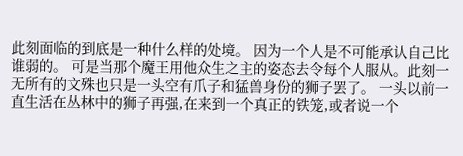此刻面临的到底是一种什么样的处境。 因为一个人是不可能承认自己比谁弱的。 可是当那个魔王用他众生之主的姿态去令每个人服从。此刻一无所有的文殊也只是一头空有爪子和猛兽身份的狮子罢了。 一头以前一直生活在丛林中的狮子再强,在来到一个真正的铁笼,或者说一个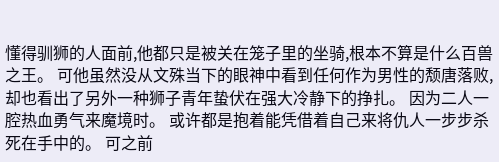懂得驯狮的人面前,他都只是被关在笼子里的坐骑,根本不算是什么百兽之王。 可他虽然没从文殊当下的眼神中看到任何作为男性的颓唐落败,却也看出了另外一种狮子青年蛰伏在强大冷静下的挣扎。 因为二人一腔热血勇气来魔境时。 或许都是抱着能凭借着自己来将仇人一步步杀死在手中的。 可之前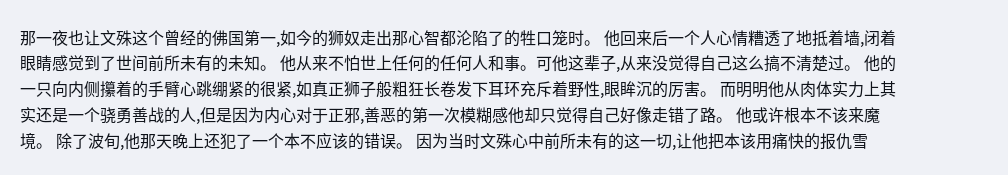那一夜也让文殊这个曾经的佛国第一,如今的狮奴走出那心智都沦陷了的牲口笼时。 他回来后一个人心情糟透了地抵着墙,闭着眼睛感觉到了世间前所未有的未知。 他从来不怕世上任何的任何人和事。可他这辈子,从来没觉得自己这么搞不清楚过。 他的一只向内侧攥着的手臂心跳绷紧的很紧,如真正狮子般粗狂长卷发下耳环充斥着野性,眼眸沉的厉害。 而明明他从肉体实力上其实还是一个骁勇善战的人,但是因为内心对于正邪,善恶的第一次模糊感他却只觉得自己好像走错了路。 他或许根本不该来魔境。 除了波旬,他那天晚上还犯了一个本不应该的错误。 因为当时文殊心中前所未有的这一切,让他把本该用痛快的报仇雪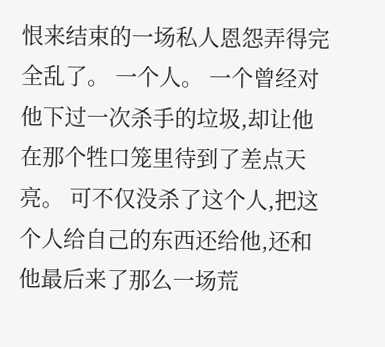恨来结束的一场私人恩怨弄得完全乱了。 一个人。 一个曾经对他下过一次杀手的垃圾,却让他在那个牲口笼里待到了差点天亮。 可不仅没杀了这个人,把这个人给自己的东西还给他,还和他最后来了那么一场荒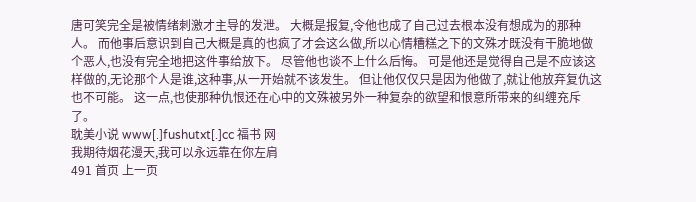唐可笑完全是被情绪刺激才主导的发泄。 大概是报复,令他也成了自己过去根本没有想成为的那种人。 而他事后意识到自己大概是真的也疯了才会这么做,所以心情糟糕之下的文殊才既没有干脆地做个恶人,也没有完全地把这件事给放下。 尽管他也谈不上什么后悔。 可是他还是觉得自己是不应该这样做的,无论那个人是谁,这种事,从一开始就不该发生。 但让他仅仅只是因为他做了,就让他放弃复仇这也不可能。 这一点,也使那种仇恨还在心中的文殊被另外一种复杂的欲望和恨意所带来的纠缠充斥了。
耽美小说 www[.]fushutxt[.]cc 福书 网
我期待烟花漫天,我可以永远靠在你左肩
491 首页 上一页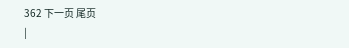362 下一页 尾页
|